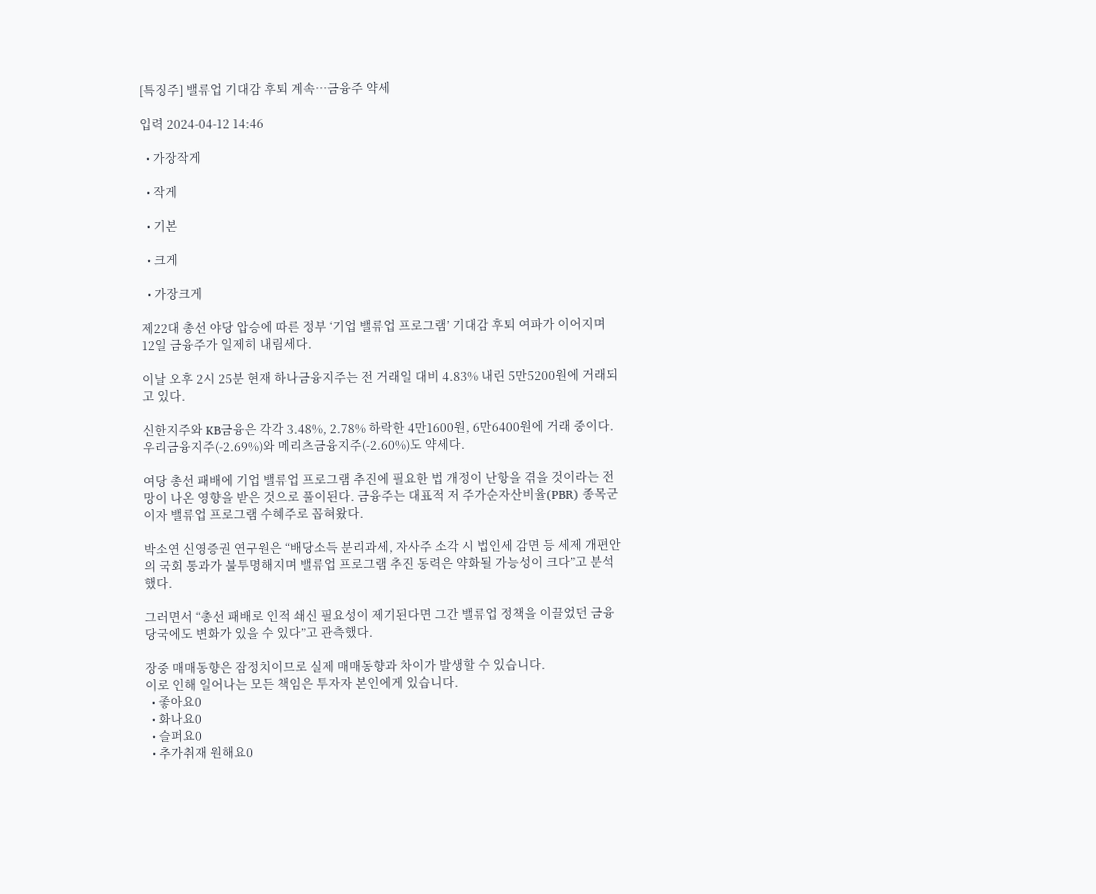[특징주] 밸류업 기대감 후퇴 계속…금융주 약세

입력 2024-04-12 14:46

  • 가장작게

  • 작게

  • 기본

  • 크게

  • 가장크게

제22대 총선 야당 압승에 따른 정부 ‘기업 밸류업 프로그램’ 기대감 후퇴 여파가 이어지며 12일 금융주가 일제히 내림세다.

이날 오후 2시 25분 현재 하나금융지주는 전 거래일 대비 4.83% 내린 5만5200원에 거래되고 있다.

신한지주와 KB금융은 각각 3.48%, 2.78% 하락한 4만1600원, 6만6400원에 거래 중이다. 우리금융지주(-2.69%)와 메리츠금융지주(-2.60%)도 약세다.

여당 총선 패배에 기업 밸류업 프로그램 추진에 필요한 법 개정이 난항을 겪을 것이라는 전망이 나온 영향을 받은 것으로 풀이된다. 금융주는 대표적 저 주가순자산비율(PBR) 종목군이자 밸류업 프로그램 수혜주로 꼽혀왔다.

박소연 신영증권 연구원은 “배당소득 분리과세, 자사주 소각 시 법인세 감면 등 세제 개편안의 국회 통과가 불투명해지며 밸류업 프로그램 추진 동력은 약화될 가능성이 크다”고 분석했다.

그러면서 “총선 패배로 인적 쇄신 필요성이 제기된다면 그간 밸류업 정책을 이끌었던 금융당국에도 변화가 있을 수 있다”고 관측했다.

장중 매매동향은 잠정치이므로 실제 매매동향과 차이가 발생할 수 있습니다.
이로 인해 일어나는 모든 책임은 투자자 본인에게 있습니다.
  • 좋아요0
  • 화나요0
  • 슬퍼요0
  • 추가취재 원해요0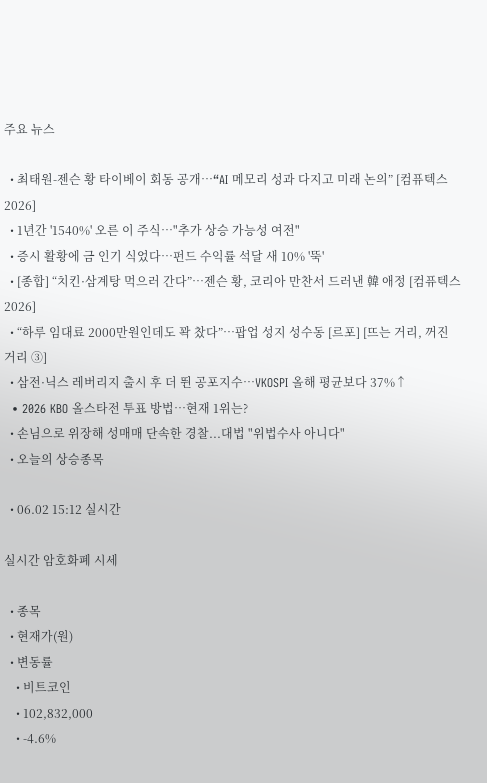주요 뉴스

  • 최태원-젠슨 황 타이베이 회동 공개…“AI 메모리 성과 다지고 미래 논의” [컴퓨텍스2026]
  • 1년간 '1540%' 오른 이 주식…"추가 상승 가능성 여전"
  • 증시 활황에 금 인기 식었다…펀드 수익률 석달 새 10% '뚝'
  • [종합] “치킨·삼계탕 먹으러 간다”…젠슨 황, 코리아 만찬서 드러낸 韓 애정 [컴퓨텍스2026]
  • “하루 임대료 2000만원인데도 꽉 찼다”⋯팝업 성지 성수동 [르포] [뜨는 거리, 꺼진 거리 ③]
  • 삼전·닉스 레버리지 출시 후 더 뛴 공포지수…VKOSPI 올해 평균보다 37%↑
  • 2026 KBO 올스타전 투표 방법…현재 1위는?
  • 손님으로 위장해 성매매 단속한 경찰...대법 "위법수사 아니다"
  • 오늘의 상승종목

  • 06.02 15:12 실시간

실시간 암호화폐 시세

  • 종목
  • 현재가(원)
  • 변동률
    • 비트코인
    • 102,832,000
    • -4.6%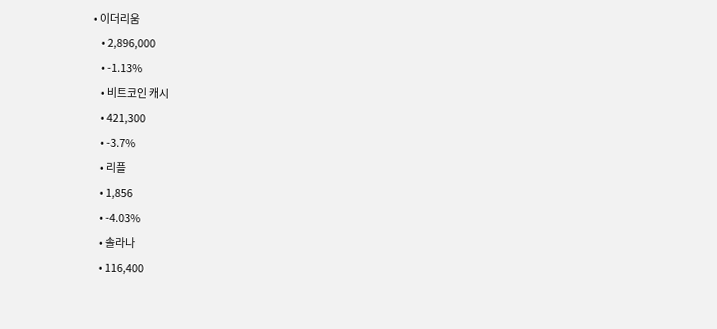• 이더리움
    • 2,896,000
    • -1.13%
    • 비트코인 캐시
    • 421,300
    • -3.7%
    • 리플
    • 1,856
    • -4.03%
    • 솔라나
    • 116,400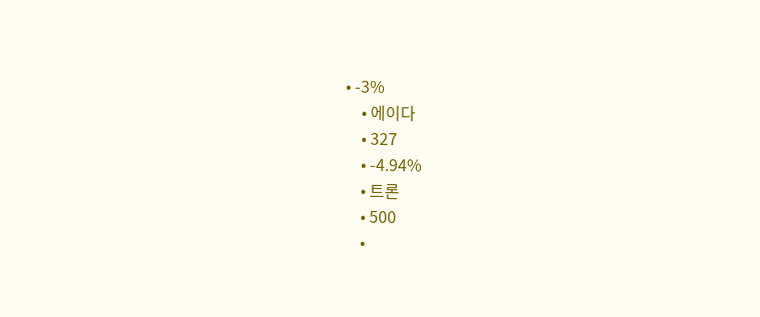• -3%
    • 에이다
    • 327
    • -4.94%
    • 트론
    • 500
    •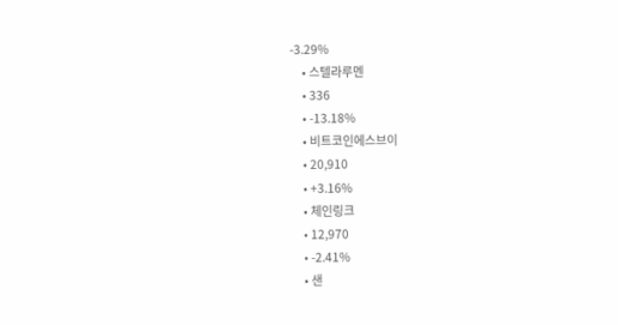-3.29%
    • 스텔라루멘
    • 336
    • -13.18%
    • 비트코인에스브이
    • 20,910
    • +3.16%
    • 체인링크
    • 12,970
    • -2.41%
    • 샌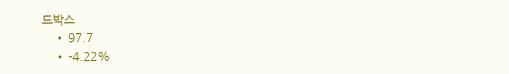드박스
    • 97.7
    • -4.22%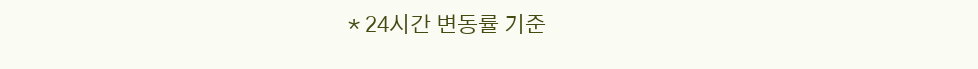* 24시간 변동률 기준